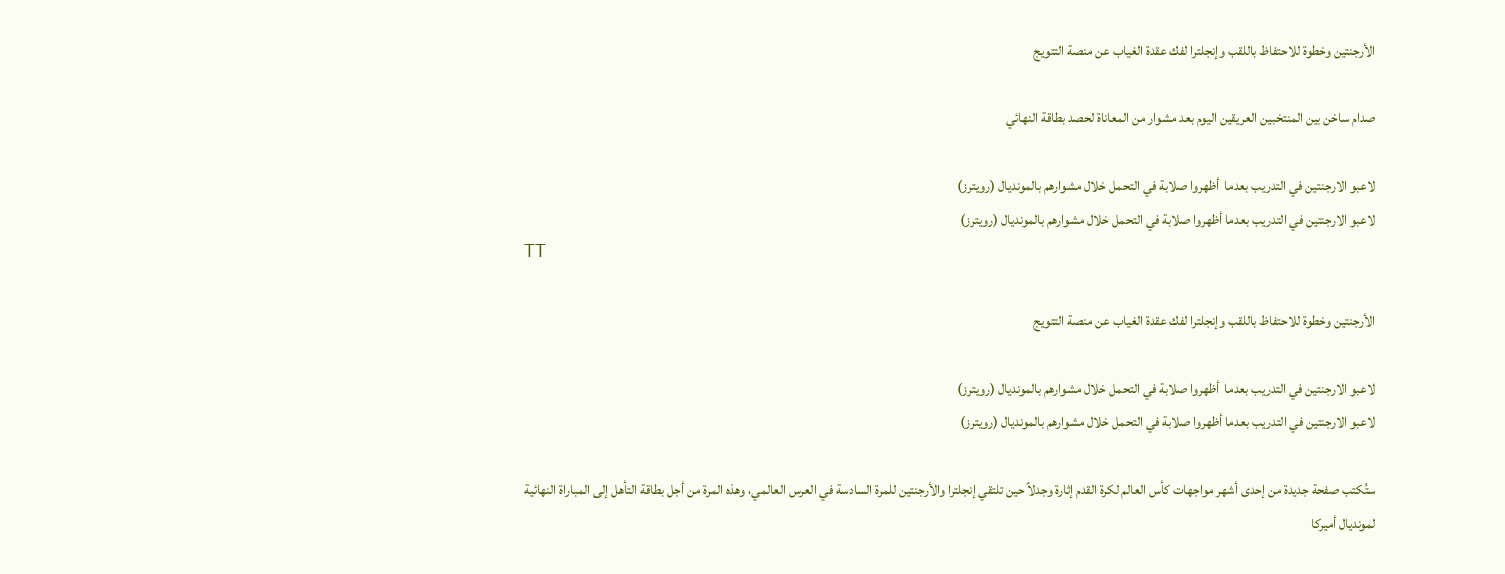الأرجنتين وخطوة للاحتفاظ باللقب وإنجلترا لفك عقدة الغياب عن منصة التتويج

صدام ساخن بين المنتخبين العريقين اليوم بعد مشوار من المعاناة لحصد بطاقة النهائي

لاعبو الارجنتين في التدريب بعدما  أظهروا صلابة في التحمل خلال مشوارهم بالمونديال (رويترز)
لاعبو الارجنتين في التدريب بعدما أظهروا صلابة في التحمل خلال مشوارهم بالمونديال (رويترز)
TT

الأرجنتين وخطوة للاحتفاظ باللقب وإنجلترا لفك عقدة الغياب عن منصة التتويج

لاعبو الارجنتين في التدريب بعدما  أظهروا صلابة في التحمل خلال مشوارهم بالمونديال (رويترز)
لاعبو الارجنتين في التدريب بعدما أظهروا صلابة في التحمل خلال مشوارهم بالمونديال (رويترز)

ستُكتب صفحة جديدة من إحدى أشهر مواجهات كأس العالم لكرة القدم إثارة وجدلاً حين تلتقي إنجلترا والأرجنتين للمرة السادسة في العرس العالمي، وهذه المرة من أجل بطاقة التأهل إلى المباراة النهائية لمونديال أميركا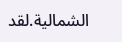الشمالية.لقد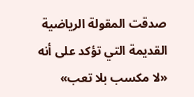صدقت المقولة الرياضية القديمة التي تؤكد على أنه «لا مكسب بلا تعب»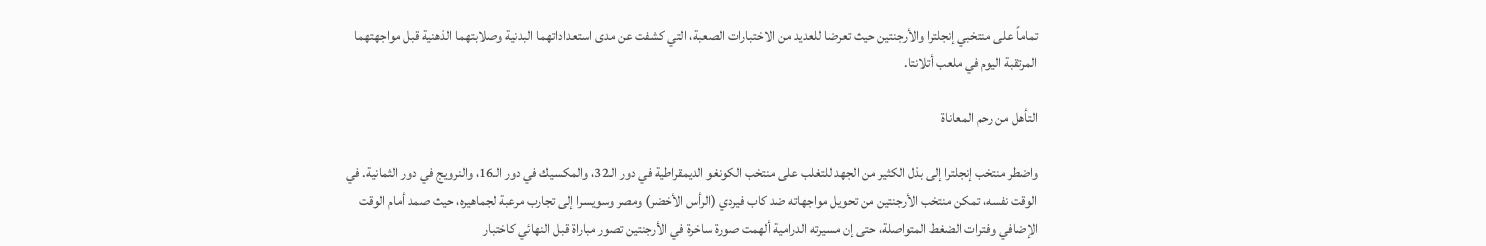تماماً على منتخبي إنجلترا والأرجنتين حيث تعرضا للعديد من الاختبارات الصعبة، التي كشفت عن مدى استعداداتهما البدنية وصلابتهما الذهنية قبل مواجهتهما المرتقبة اليوم في ملعب أتلانتا.

التأهل من رحم المعاناة

واضطر منتخب إنجلترا إلى بذل الكثير من الجهد للتغلب على منتخب الكونغو الديمقراطية في دور الـ32، والمكسيك في دور الـ16، والنرويج في دور الثمانية. في الوقت نفسه، تمكن منتخب الأرجنتين من تحويل مواجهاته ضد كاب فيردي (الرأس الأخضر) ومصر وسويسرا إلى تجارب مرعبة لجماهيره، حيث صمد أمام الوقت الإضافي وفترات الضغط المتواصلة، حتى إن مسيرته الدرامية ألهمت صورة ساخرة في الأرجنتين تصور مباراة قبل النهائي كاختبار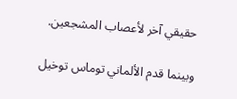حقيقي آخر لأعصاب المشجعين.

وبينما قدم الألماني توماس توخيل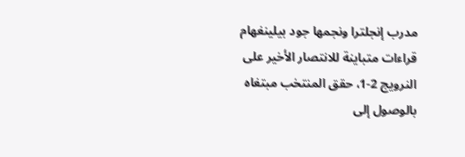مدرب إنجلترا ونجمها جود بيلينغهام قراءات متباينة للانتصار الأخير على النرويج 2-1، حقق المنتخب مبتغاه بالوصول إلى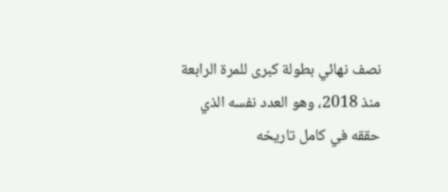نصف نهائي بطولة كبرى للمرة الرابعة منذ 2018، وهو العدد نفسه الذي حققه في كامل تاريخه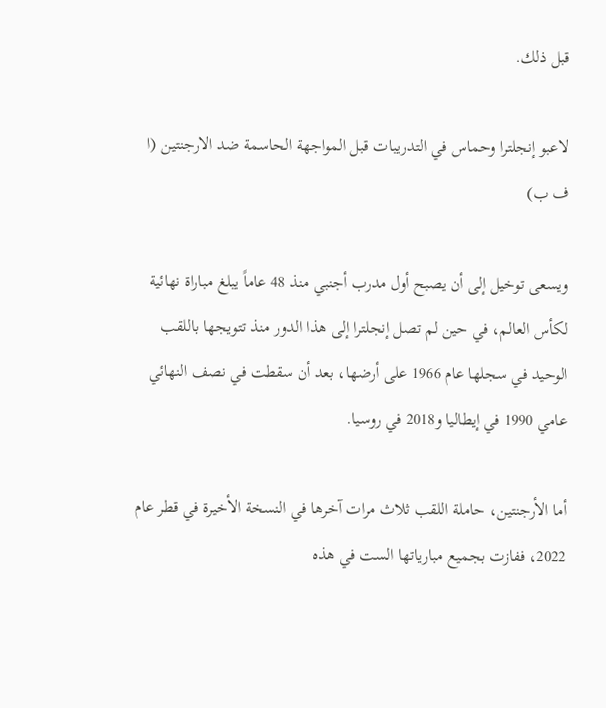قبل ذلك.

لاعبو إنجلترا وحماس في التدريبات قبل المواجهة الحاسمة ضد الارجنتين (ا ف ب)

ويسعى توخيل إلى أن يصبح أول مدرب أجنبي منذ 48 عاماً يبلغ مباراة نهائية لكأس العالم، في حين لم تصل إنجلترا إلى هذا الدور منذ تتويجها باللقب الوحيد في سجلها عام 1966 على أرضها، بعد أن سقطت في نصف النهائي عامي 1990 في إيطاليا و2018 في روسيا.

أما الأرجنتين، حاملة اللقب ثلاث مرات آخرها في النسخة الأخيرة في قطر عام 2022، ففازت بجميع مبارياتها الست في هذه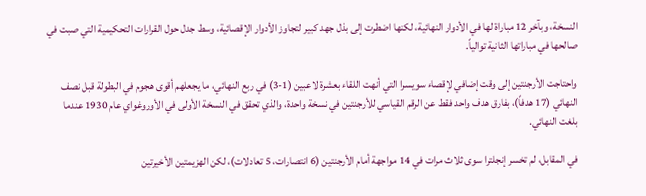النسخة، وبآخر 12 مباراة لها في الأدوار النهائية، لكنها اضطرت إلى بذل جهد كبير لتجاوز الأدوار الإقصائية، وسط جدل حول القرارات التحكيمية التي صبت في صالحها في مباراتها الثانية توالياً.

واحتاجت الأرجنتين إلى وقت إضافي لإقصاء سويسرا التي أنهت اللقاء بعشرة لاعبين (1-3) في ربع النهائي، ما يجعلهم أقوى هجوم في البطولة قبل نصف النهائي (17 هدفاً)، بفارق هدف واحد فقط عن الرقم القياسي للأرجنتين في نسخة واحدة، والذي تحقق في النسخة الأولى في الأوروغواي عام 1930 عندما بلغت النهائي.

في المقابل، لم تخسر إنجلترا سوى ثلاث مرات في 14 مواجهة أمام الأرجنتين (6 انتصارات، 5 تعادلات)، لكن الهزيمتين الأخيرتين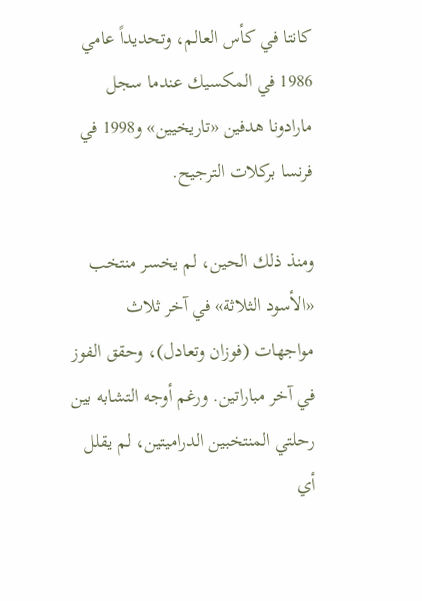كانتا في كأس العالم، وتحديداً عامي 1986 في المكسيك عندما سجل مارادونا هدفين «تاريخيين» و1998 في فرنسا بركلات الترجيح.

ومنذ ذلك الحين، لم يخسر منتخب «الأسود الثلاثة» في آخر ثلاث مواجهات (فوزان وتعادل)، وحقق الفوز في آخر مباراتين. ورغم أوجه التشابه بين رحلتي المنتخبين الدراميتين، لم يقلل أي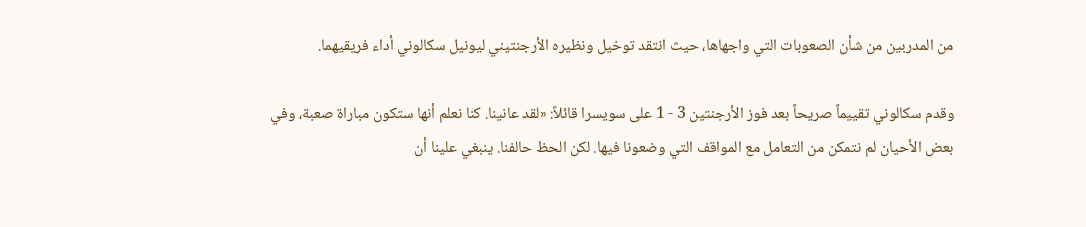من المدربين من شأن الصعوبات التي واجهاها، حيث انتقد توخيل ونظيره الأرجنتيني ليونيل سكالوني أداء فريقيهما.

وقدم سكالوني تقييماً صريحاً بعد فوز الأرجنتين 3 - 1 على سويسرا قائلاً: «لقد عانينا. كنا نعلم أنها ستكون مباراة صعبة، وفي بعض الأحيان لم نتمكن من التعامل مع المواقف التي وضعونا فيها. لكن الحظ حالفنا. ينبغي علينا أن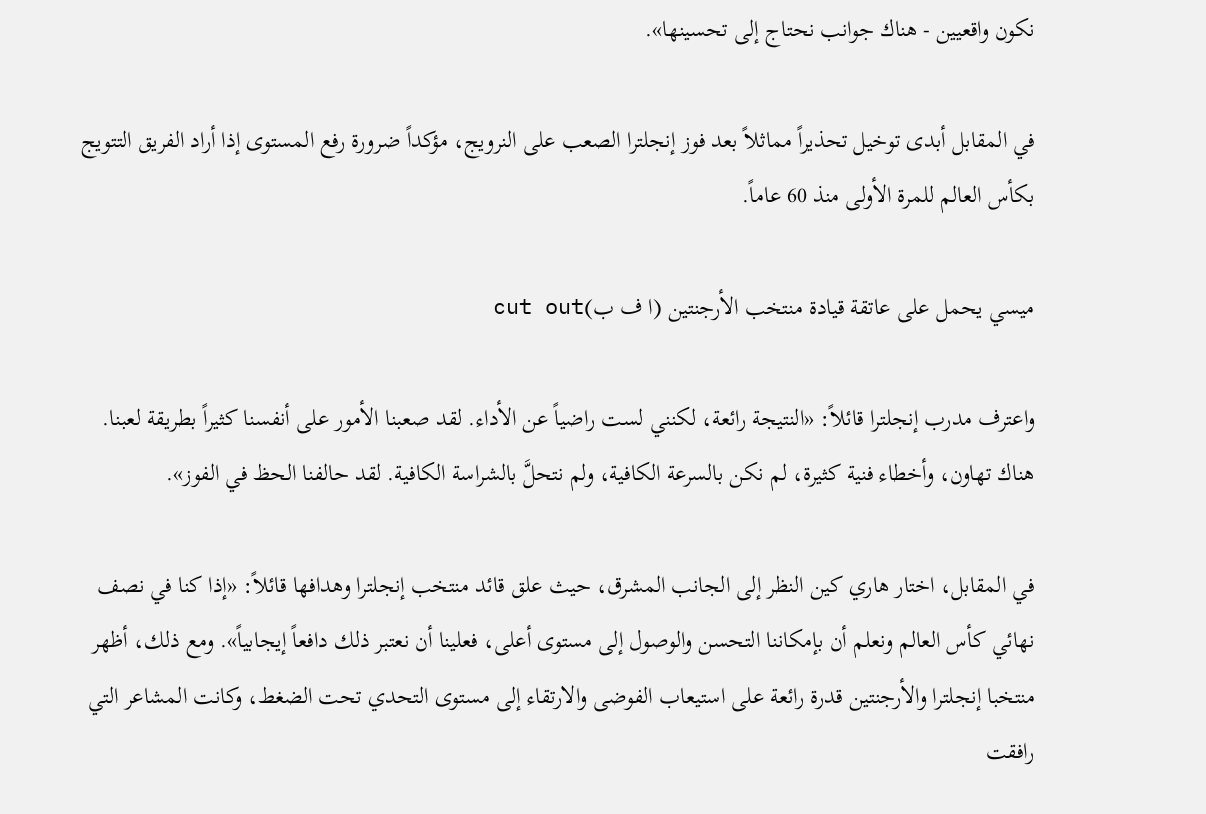نكون واقعيين - هناك جوانب نحتاج إلى تحسينها».

في المقابل أبدى توخيل تحذيراً مماثلاً بعد فوز إنجلترا الصعب على النرويج، مؤكداً ضرورة رفع المستوى إذا أراد الفريق التتويج بكأس العالم للمرة الأولى منذ 60 عاماً.

ميسي يحمل على عاتقة قيادة منتخب الأرجنتين (ا ف ب)cut out

واعترف مدرب إنجلترا قائلاً: «النتيجة رائعة، لكنني لست راضياً عن الأداء. لقد صعبنا الأمور على أنفسنا كثيراً بطريقة لعبنا. هناك تهاون، وأخطاء فنية كثيرة، لم نكن بالسرعة الكافية، ولم نتحلَّ بالشراسة الكافية. لقد حالفنا الحظ في الفوز».

في المقابل، اختار هاري كين النظر إلى الجانب المشرق، حيث علق قائد منتخب إنجلترا وهدافها قائلاً: «إذا كنا في نصف نهائي كأس العالم ونعلم أن بإمكاننا التحسن والوصول إلى مستوى أعلى، فعلينا أن نعتبر ذلك دافعاً إيجابياً». ومع ذلك، أظهر منتخبا إنجلترا والأرجنتين قدرة رائعة على استيعاب الفوضى والارتقاء إلى مستوى التحدي تحت الضغط، وكانت المشاعر التي رافقت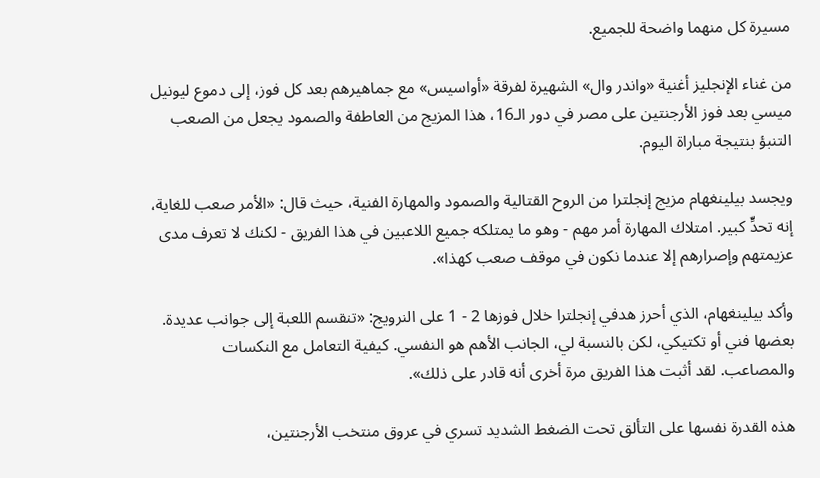مسيرة كل منهما واضحة للجميع.

من غناء الإنجليز أغنية «واندر وال» الشهيرة لفرقة «أواسيس» مع جماهيرهم بعد كل فوز، إلى دموع ليونيل ميسي بعد فوز الأرجنتين على مصر في دور الـ16، هذا المزيج من العاطفة والصمود يجعل من الصعب التنبؤ بنتيجة مباراة اليوم.

ويجسد بيلينغهام مزيج إنجلترا من الروح القتالية والصمود والمهارة الفنية، حيث قال: «الأمر صعب للغاية، إنه تحدٍّ كبير. امتلاك المهارة أمر مهم - وهو ما يمتلكه جميع اللاعبين في هذا الفريق - لكنك لا تعرف مدى عزيمتهم وإصرارهم إلا عندما نكون في موقف صعب كهذا».

وأكد بيلينغهام، الذي أحرز هدفي إنجلترا خلال فوزها 2 - 1 على النرويج: «تنقسم اللعبة إلى جوانب عديدة. بعضها فني أو تكتيكي، لكن بالنسبة لي، الجانب الأهم هو النفسي. كيفية التعامل مع النكسات والمصاعب. لقد أثبت هذا الفريق مرة أخرى أنه قادر على ذلك».

هذه القدرة نفسها على التألق تحت الضغط الشديد تسري في عروق منتخب الأرجنتين،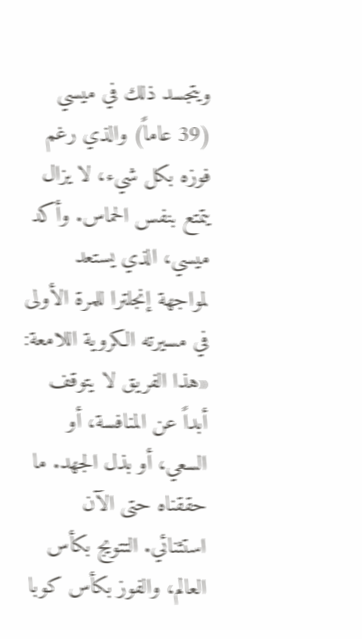ويتجسد ذلك في ميسي (39 عاماً) والذي رغم فوزه بكل شيء، لا يزال يتمتع بنفس الحماس. وأكد ميسي، الذي يستعد لمواجهة إنجلترا للمرة الأولى في مسيرته الكروية اللامعة: «هذا الفريق لا يتوقف أبداً عن المنافسة، أو السعي، أو بذل الجهد. ما حققناه حتى الآن استثنائي. التتويج بكأس العالم، والفوز بكأس كوبا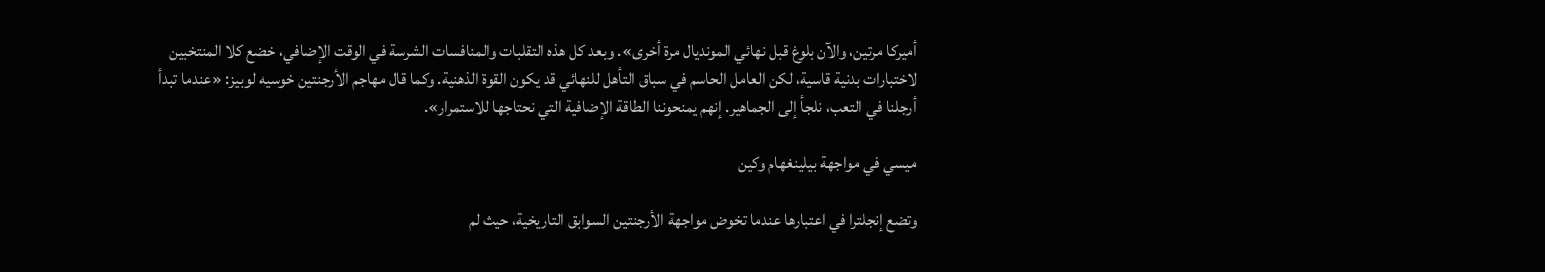أميركا مرتين، والآن بلوغ قبل نهائي المونديال مرة أخرى». وبعد كل هذه التقلبات والمنافسات الشرسة في الوقت الإضافي، خضع كلا المنتخبين لاختبارات بدنية قاسية، لكن العامل الحاسم في سباق التأهل للنهائي قد يكون القوة الذهنية. وكما قال مهاجم الأرجنتين خوسيه لوبيز: «عندما تبدأ أرجلنا في التعب، نلجأ إلى الجماهير. إنهم يمنحوننا الطاقة الإضافية التي نحتاجها للاستمرار».

ميسي في مواجهة بيلينغهام وكين

وتضع إنجلترا في اعتبارها عندما تخوض مواجهة الأرجنتين السوابق التاريخية، حيث لم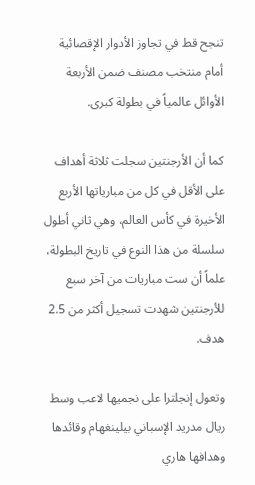تنجح قط في تجاوز الأدوار الإقصائية أمام منتخب مصنف ضمن الأربعة الأوائل عالمياً في بطولة كبرى.

كما أن الأرجنتين سجلت ثلاثة أهداف على الأقل في كل من مبارياتها الأربع الأخيرة في كأس العالم، وهي ثاني أطول سلسلة من هذا النوع في تاريخ البطولة، علماً أن ست مباريات من آخر سبع للأرجنتين شهدت تسجيل أكثر من 2.5 هدف.

وتعول إنجلترا على نجميها لاعب وسط ريال مدريد الإسباني بيلينغهام وقائدها وهدافها هاري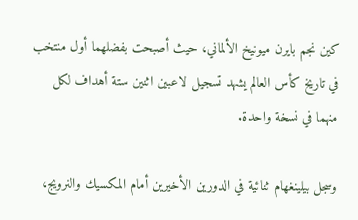كين نجم بايرن ميونيخ الألماني، حيث أصبحت بفضلهما أول منتخب في تاريخ كأس العالم يشهد تسجيل لاعبين اثنين ستة أهداف لكل منهما في نسخة واحدة.

وسجل بيلينغهام ثنائية في الدورين الأخيرين أمام المكسيك والنرويج،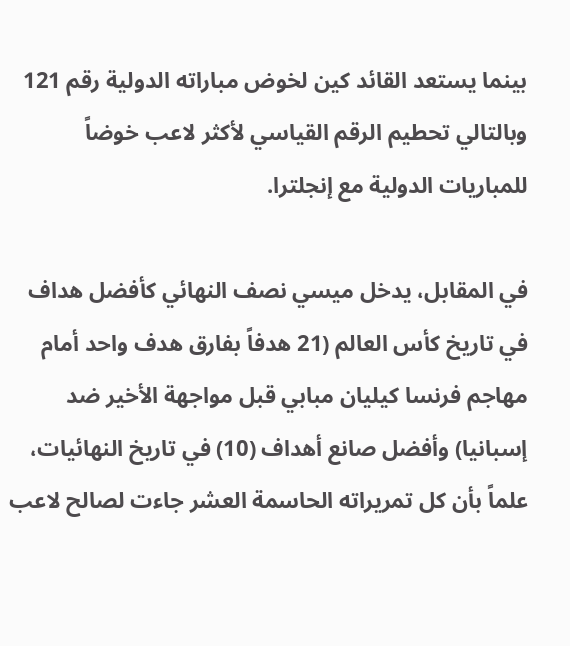بينما يستعد القائد كين لخوض مباراته الدولية رقم 121 وبالتالي تحطيم الرقم القياسي لأكثر لاعب خوضاً للمباريات الدولية مع إنجلترا.

في المقابل، يدخل ميسي نصف النهائي كأفضل هداف في تاريخ كأس العالم (21 هدفاً بفارق هدف واحد أمام مهاجم فرنسا كيليان مبابي قبل مواجهة الأخير ضد إسبانيا) وأفضل صانع أهداف (10) في تاريخ النهائيات، علماً بأن كل تمريراته الحاسمة العشر جاءت لصالح لاعب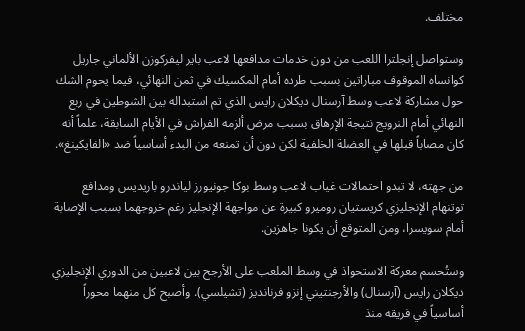مختلف.

وستواصل إنجلترا اللعب من دون خدمات مدافعها لاعب باير ليفركوزن الألماني جاريل كوانساه الموقوف مباراتين بسبب طرده أمام المكسيك في ثمن النهائي، فيما يحوم الشك حول مشاركة لاعب وسط آرسنال ديكلان رايس الذي تم استبداله بين الشوطين في ربع النهائي أمام النرويج نتيجة الإرهاق بسبب مرض ألزمه الفراش في الأيام السابقة، علماً أنه كان مصاباً قبلها في العضلة الخلفية لكن دون أن تمنعه من البدء أساسياً ضد «الفايكينغ».

من جهته، لا تبدو احتمالات غياب لاعب وسط بوكا جونيورز لياندرو باريديس ومدافع توتنهام الإنجليزي كريستيان روميرو كبيرة عن مواجهة الإنجليز رغم خروجهما بسبب الإصابة أمام سويسرا، ومن المتوقع أن يكونا جاهزين.

وستُحسم معركة الاستحواذ في وسط الملعب على الأرجح بين لاعبين من الدوري الإنجليزي ديكلان رايس (آرسنال) والأرجنتيني إنزو فرنانديز (تشيلسي). وأصبح كل منهما محوراً أساسياً في فريقه منذ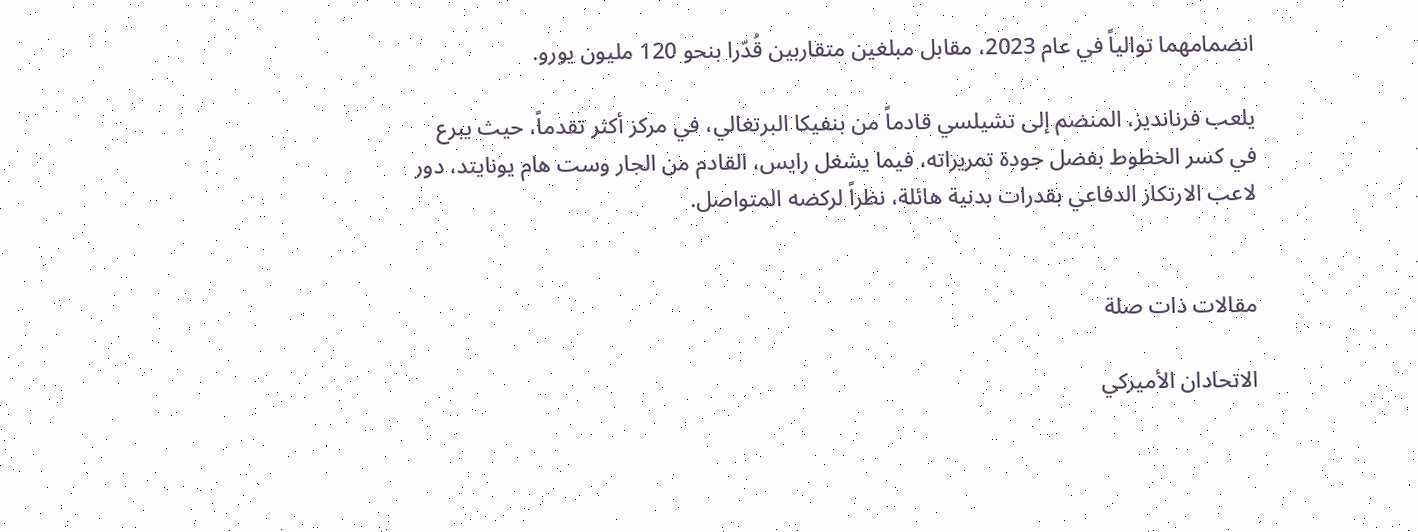انضمامهما توالياً في عام 2023، مقابل مبلغين متقاربين قُدّرا بنحو 120 مليون يورو.

يلعب فرنانديز، المنضم إلى تشيلسي قادماً من بنفيكا البرتغالي، في مركز أكثر تقدماً، حيث يبرع في كسر الخطوط بفضل جودة تمريراته، فيما يشغل رايس، القادم من الجار وست هام يونايتد، دور لاعب الارتكاز الدفاعي بقدرات بدنية هائلة، نظراً لركضه المتواصل.


مقالات ذات صلة

الاتحادان الأميركي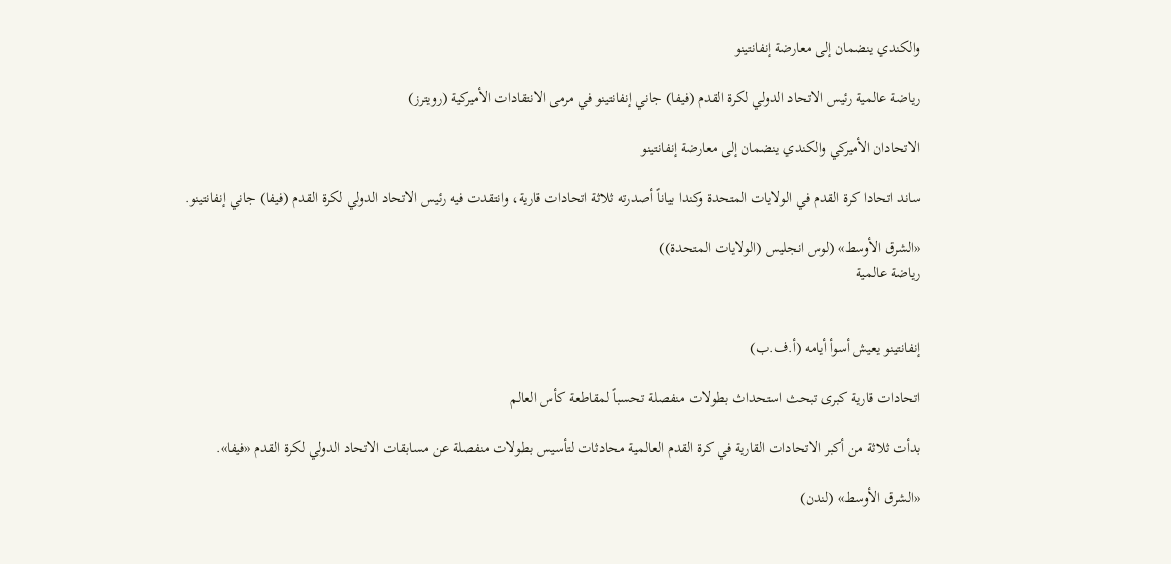والكندي ينضمان إلى معارضة إنفانتينو

رياضة عالمية رئيس الاتحاد الدولي لكرة القدم (فيفا) جاني إنفانتينو في مرمى الانتقادات الأميركية (رويترز)

الاتحادان الأميركي والكندي ينضمان إلى معارضة إنفانتينو

ساند اتحادا كرة القدم في الولايات المتحدة وكندا بياناً أصدرته ثلاثة اتحادات قارية، وانتقدت فيه رئيس الاتحاد الدولي لكرة القدم (فيفا) جاني إنفانتينو.

«الشرق الأوسط» (لوس انجليس (الولايات المتحدة))
رياضة عالمية


إنفانتينو يعيش أسوأ أيامه (أ.ف.ب)

اتحادات قارية كبرى تبحث استحداث بطولات منفصلة تحسباً لمقاطعة كأس العالم

بدأت ثلاثة من أكبر الاتحادات القارية في كرة القدم العالمية محادثات لتأسيس بطولات منفصلة عن مسابقات الاتحاد الدولي لكرة القدم «فيفا».

«الشرق الأوسط» (لندن)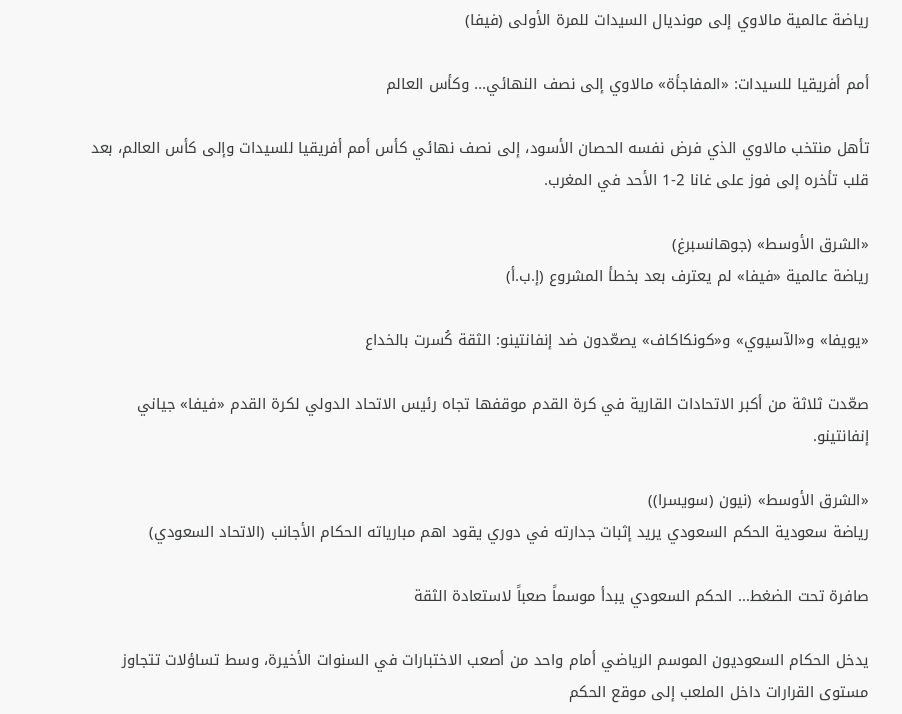رياضة عالمية مالاوي إلى مونديال السيدات للمرة الأولى (فيفا)

أمم أفريقيا للسيدات: «المفاجأة» مالاوي إلى نصف النهائي... وكأس العالم

تأهل منتخب مالاوي الذي فرض نفسه الحصان الأسود، إلى نصف نهائي كأس أمم أفريقيا للسيدات وإلى كأس العالم، بعد قلب تأخره إلى فوز على غانا 2-1 الأحد في المغرب.

«الشرق الأوسط» (جوهانسبرغ)
رياضة عالمية «فيفا» لم يعترف بعد بخطأ المشروع (إ.ب.أ)

«يويفا» و«الآسيوي» و«كونكاكاف» يصعّدون ضد إنفانتينو: الثقة كُسرت بالخداع

صعّدت ثلاثة من أكبر الاتحادات القارية في كرة القدم موقفها تجاه رئيس الاتحاد الدولي لكرة القدم «فيفا» جياني إنفانتينو.

«الشرق الأوسط» (نيون (سويسرا))
رياضة سعودية الحكم السعودي يريد إثبات جدارته في دوري يقود اهم مبارياته الحكام الأجانب (الاتحاد السعودي)

صافرة تحت الضغط... الحكم السعودي يبدأ موسماً صعباً لاستعادة الثقة

يدخل الحكام السعوديون الموسم الرياضي أمام واحد من أصعب الاختبارات في السنوات الأخيرة، وسط تساؤلات تتجاوز مستوى القرارات داخل الملعب إلى موقع الحكم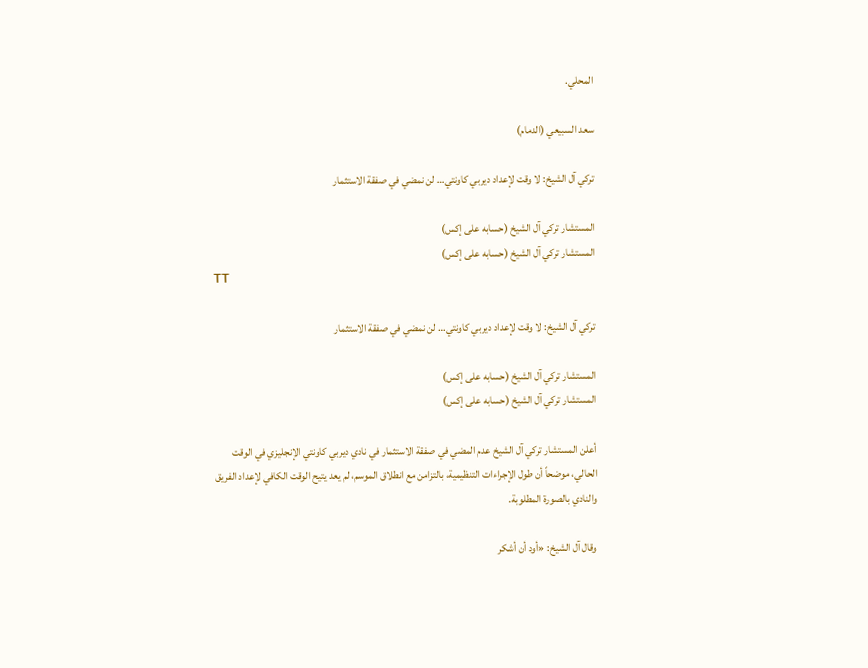المحلي.

سعد السبيعي (الدمام)

تركي آل الشيخ: لا وقت لإعداد ديربي كاونتي… لن نمضي في صفقة الاستثمار

المستشار تركي آل الشيخ (حسابه على إكس)
المستشار تركي آل الشيخ (حسابه على إكس)
TT

تركي آل الشيخ: لا وقت لإعداد ديربي كاونتي… لن نمضي في صفقة الاستثمار

المستشار تركي آل الشيخ (حسابه على إكس)
المستشار تركي آل الشيخ (حسابه على إكس)

أعلن المستشار تركي آل الشيخ عدم المضي في صفقة الاستثمار في نادي ديربي كاونتي الإنجليزي في الوقت الحالي، موضحاً أن طول الإجراءات التنظيمية، بالتزامن مع انطلاق الموسم، لم يعد يتيح الوقت الكافي لإعداد الفريق والنادي بالصورة المطلوبة.

وقال آل الشيخ: «أود أن أشكر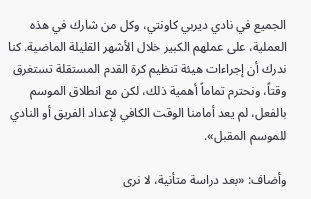الجميع في نادي ديربي كاونتي، وكل من شارك في هذه العملية، على عملهم الكبير خلال الأشهر القليلة الماضية. كنا ندرك أن إجراءات هيئة تنظيم كرة القدم المستقلة تستغرق وقتاً، ونحترم تماماً أهمية ذلك، لكن مع انطلاق الموسم بالفعل، لم يعد أمامنا الوقت الكافي لإعداد الفريق أو النادي للموسم المقبل».

وأضاف: «بعد دراسة متأنية، لا نرى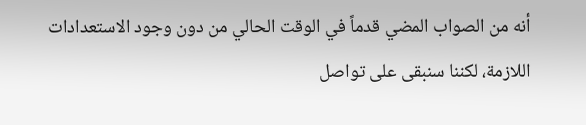أنه من الصواب المضي قدماً في الوقت الحالي من دون وجود الاستعدادات اللازمة، لكننا سنبقى على تواصل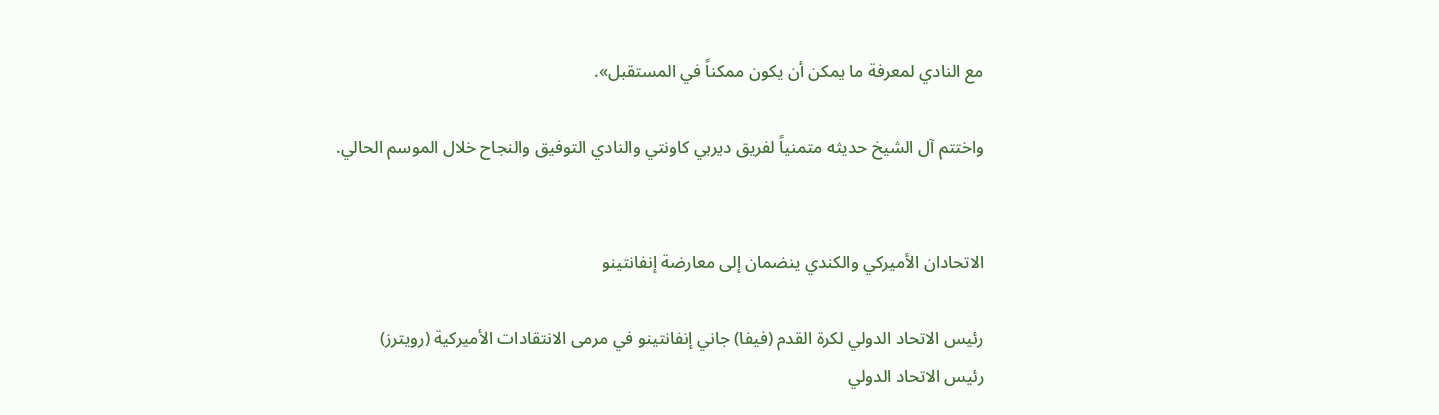مع النادي لمعرفة ما يمكن أن يكون ممكناً في المستقبل».

واختتم آل الشيخ حديثه متمنياً لفريق ديربي كاونتي والنادي التوفيق والنجاح خلال الموسم الحالي.


الاتحادان الأميركي والكندي ينضمان إلى معارضة إنفانتينو

رئيس الاتحاد الدولي لكرة القدم (فيفا) جاني إنفانتينو في مرمى الانتقادات الأميركية (رويترز)
رئيس الاتحاد الدولي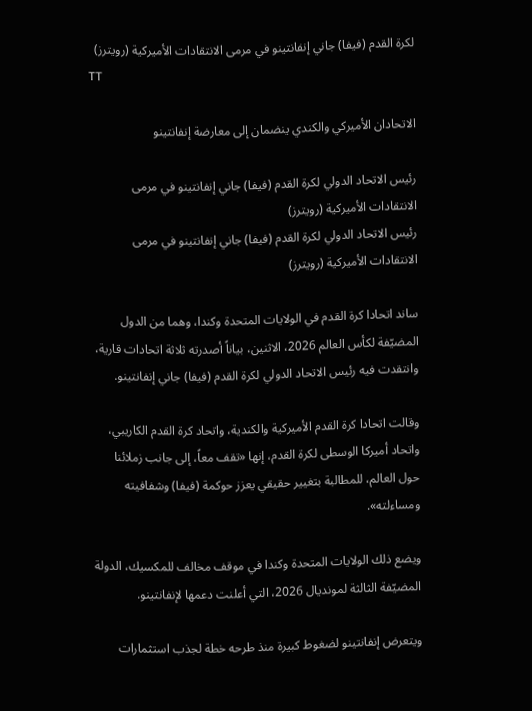لكرة القدم (فيفا) جاني إنفانتينو في مرمى الانتقادات الأميركية (رويترز)
TT

الاتحادان الأميركي والكندي ينضمان إلى معارضة إنفانتينو

رئيس الاتحاد الدولي لكرة القدم (فيفا) جاني إنفانتينو في مرمى الانتقادات الأميركية (رويترز)
رئيس الاتحاد الدولي لكرة القدم (فيفا) جاني إنفانتينو في مرمى الانتقادات الأميركية (رويترز)

ساند اتحادا كرة القدم في الولايات المتحدة وكندا، وهما من الدول المضيّفة لكأس العالم 2026، الاثنين، بياناً أصدرته ثلاثة اتحادات قارية، وانتقدت فيه رئيس الاتحاد الدولي لكرة القدم (فيفا) جاني إنفانتينو.

وقالت اتحادا كرة القدم الأميركية والكندية، واتحاد كرة القدم الكاريبي، واتحاد أميركا الوسطى لكرة القدم، إنها «تقف معاً، إلى جانب زملائنا حول العالم، للمطالبة بتغيير حقيقي يعزز حوكمة (فيفا) وشفافيته ومساءلته».

ويضع ذلك الولايات المتحدة وكندا في موقف مخالف للمكسيك، الدولة المضيّفة الثالثة لمونديال 2026، التي أعلنت دعمها لإنفانتينو.

ويتعرض إنفانتينو لضغوط كبيرة منذ طرحه خطة لجذب استثمارات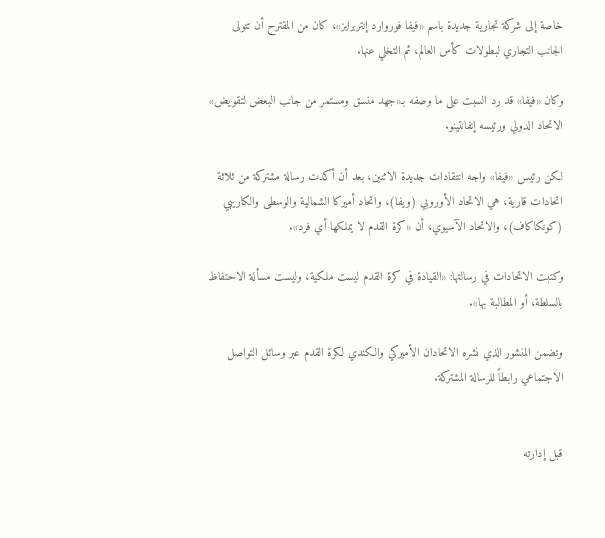خاصة إلى شركة تجارية جديدة باسم «فيفا فوروارد إنتربرايز»، كان من المقترح أن تتولى الجانب التجاري لبطولات كأس العالم، ثم التخلي عنها.

وكان «فيفا» قد رد السبت على ما وصفه بـ«جهد منسق ومستمر من جانب البعض لتقويض» الاتحاد الدولي ورئيسه إنفانتينو.

لكن رئيس «فيفا» واجه انتقادات جديدة الاثنين، بعد أن أكدت رسالة مشتركة من ثلاثة اتحادات قارية، هي الاتحاد الأوروبي (ويفا)، واتحاد أميركا الشمالية والوسطى والكاريبي (كونكاكاف)، والاتحاد الآسيوي، أن «كرة القدم لا يملكها أي فرد».

وكتبت الاتحادات في رسالتها: «القيادة في كرة القدم ليست ملكية، وليست مسألة الاحتفاظ بالسلطة، أو المطالبة بها».

وتضمن المنشور الذي نشره الاتحادان الأميركي والكندي لكرة القدم عبر وسائل التواصل الاجتماعي رابطاً للرسالة المشتركة.


قبل إدارته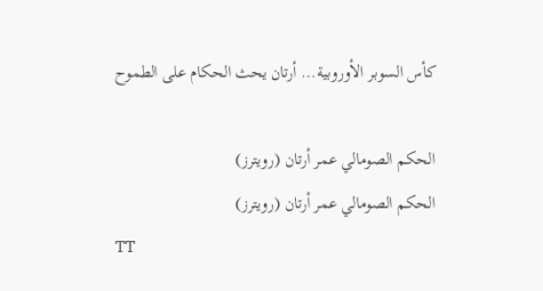كأس السوبر الأوروبية... أرتان يحث الحكام على الطموح

الحكم الصومالي عمر أرتان (رويترز)
الحكم الصومالي عمر أرتان (رويترز)
TT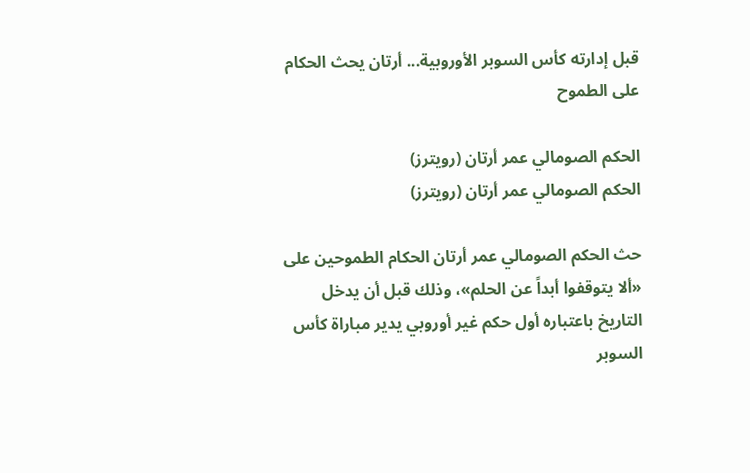قبل إدارته كأس السوبر الأوروبية... أرتان يحث الحكام على الطموح

الحكم الصومالي عمر أرتان (رويترز)
الحكم الصومالي عمر أرتان (رويترز)

حث الحكم الصومالي عمر أرتان الحكام الطموحين على «ألا يتوقفوا أبداً عن الحلم»، وذلك قبل أن يدخل التاريخ باعتباره أول حكم غير أوروبي يدير مباراة كأس السوبر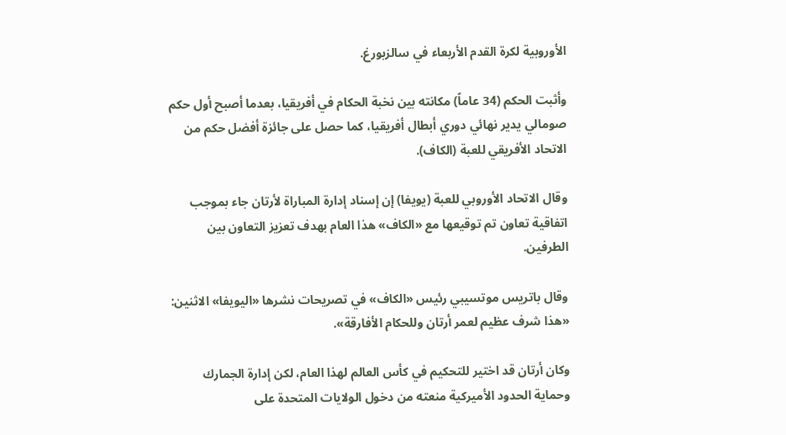الأوروبية لكرة القدم الأربعاء في سالزبورغ.

وأثبت الحكم (34 عاماً) مكانته بين نخبة الحكام في أفريقيا، بعدما أصبح أول حكم صومالي يدير نهائي دوري أبطال أفريقيا، كما حصل على جائزة أفضل حكم من الاتحاد الأفريقي للعبة (الكاف).

وقال الاتحاد الأوروبي للعبة (يويفا) إن إسناد إدارة المباراة لأرتان جاء بموجب اتفاقية تعاون تم توقيعها مع «الكاف» هذا العام بهدف تعزيز التعاون بين الطرفين.

وقال باتريس موتسيبي رئيس «الكاف» في تصريحات نشرها «اليويفا» الاثنين: «هذا شرف عظيم لعمر أرتان وللحكام الأفارقة».

وكان أرتان قد اختير للتحكيم في كأس العالم لهذا العام، لكن إدارة الجمارك وحماية الحدود الأميركية منعته من دخول الولايات المتحدة على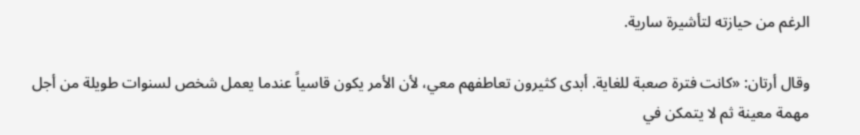الرغم من حيازته لتأشيرة سارية.

وقال أرتان: «كانت فترة صعبة للغاية. أبدى كثيرون تعاطفهم معي، لأن الأمر يكون قاسياً عندما يعمل شخص لسنوات طويلة من أجل مهمة معينة ثم لا يتمكن في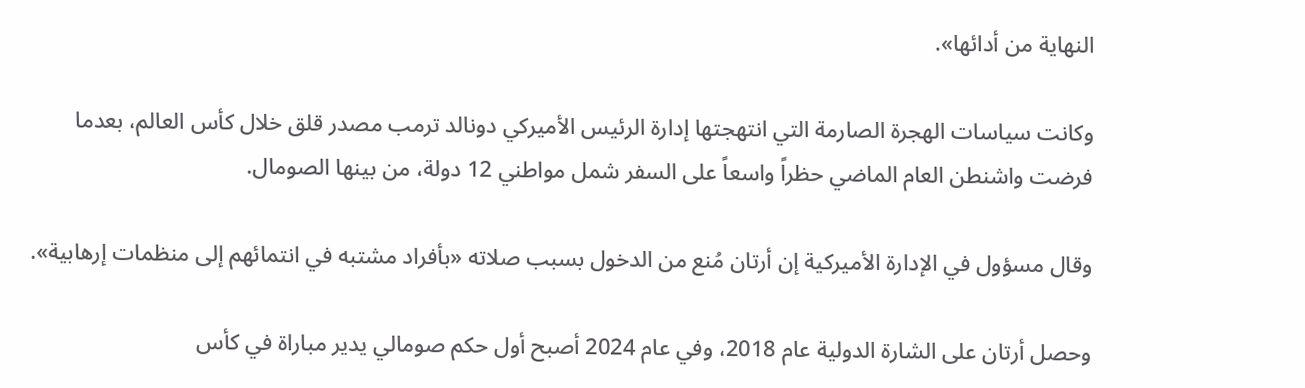النهاية من أدائها».

وكانت سياسات الهجرة الصارمة التي انتهجتها إدارة الرئيس الأميركي دونالد ترمب مصدر قلق خلال كأس العالم، بعدما فرضت واشنطن العام الماضي حظراً واسعاً على السفر شمل مواطني 12 دولة، من بينها الصومال.

وقال مسؤول في الإدارة الأميركية إن أرتان مُنع من الدخول بسبب صلاته «بأفراد مشتبه في انتمائهم إلى منظمات إرهابية».

وحصل أرتان على الشارة الدولية عام 2018، وفي عام 2024 أصبح أول حكم صومالي يدير مباراة في كأس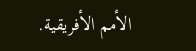الأمم الأفريقية.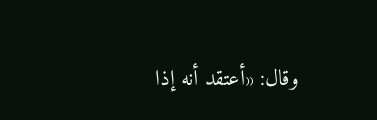وقال: «أعتقد أنه إذا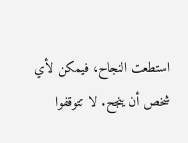استطعت النجاح، فيمكن لأي شخص أن ينجح. لا تتوقفوا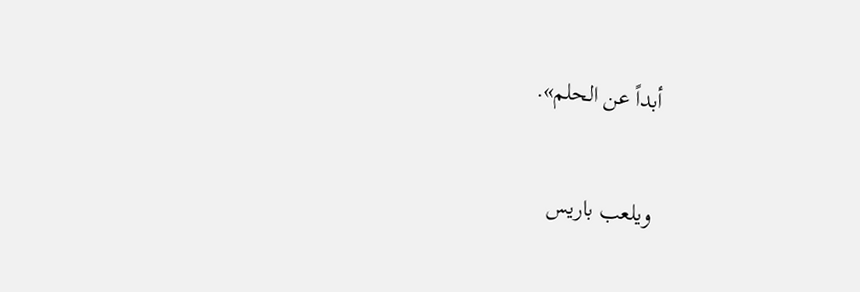أبداً عن الحلم».

ويلعب باريس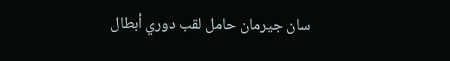سان جيرمان حامل لقب دوري أبطال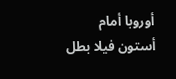أوروبا أمام أستون فيلا بطل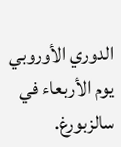الدوري الأوروبي يوم الأربعاء في سالزبورغ.